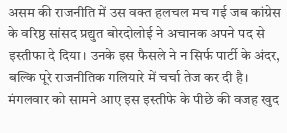असम की राजनीति में उस वक्त हलचल मच गई जब कांग्रेस के वरिष्ठ सांसद प्रद्युत बोरदोलोई ने अचानक अपने पद से इस्तीफा दे दिया। उनके इस फैसले ने न सिर्फ पार्टी के अंदर, बल्कि पूरे राजनीतिक गलियारे में चर्चा तेज कर दी है।
मंगलवार को सामने आए इस इस्तीफे के पीछे की वजह खुद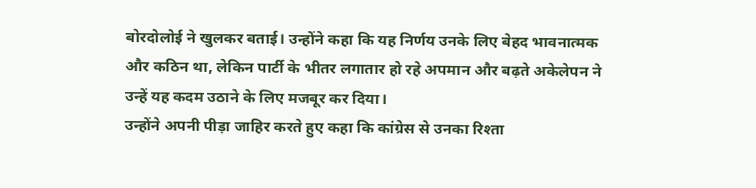बोरदोलोई ने खुलकर बताई। उन्होंने कहा कि यह निर्णय उनके लिए बेहद भावनात्मक और कठिन था, लेकिन पार्टी के भीतर लगातार हो रहे अपमान और बढ़ते अकेलेपन ने उन्हें यह कदम उठाने के लिए मजबूर कर दिया।
उन्होंने अपनी पीड़ा जाहिर करते हुए कहा कि कांग्रेस से उनका रिश्ता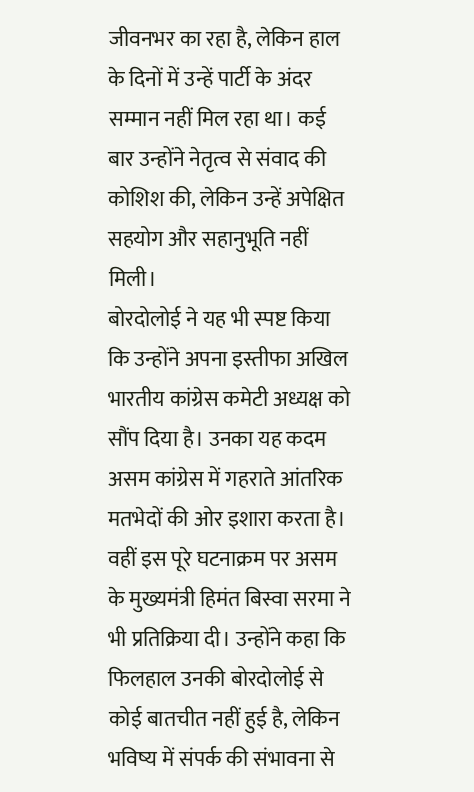जीवनभर का रहा है, लेकिन हाल के दिनों में उन्हें पार्टी के अंदर सम्मान नहीं मिल रहा था। कई बार उन्होंने नेतृत्व से संवाद की कोशिश की, लेकिन उन्हें अपेक्षित सहयोग और सहानुभूति नहीं मिली।
बोरदोलोई ने यह भी स्पष्ट किया कि उन्होंने अपना इस्तीफा अखिल भारतीय कांग्रेस कमेटी अध्यक्ष को सौंप दिया है। उनका यह कदम असम कांग्रेस में गहराते आंतरिक मतभेदों की ओर इशारा करता है।
वहीं इस पूरे घटनाक्रम पर असम के मुख्यमंत्री हिमंत बिस्वा सरमा ने भी प्रतिक्रिया दी। उन्होंने कहा कि फिलहाल उनकी बोरदोलोई से कोई बातचीत नहीं हुई है, लेकिन भविष्य में संपर्क की संभावना से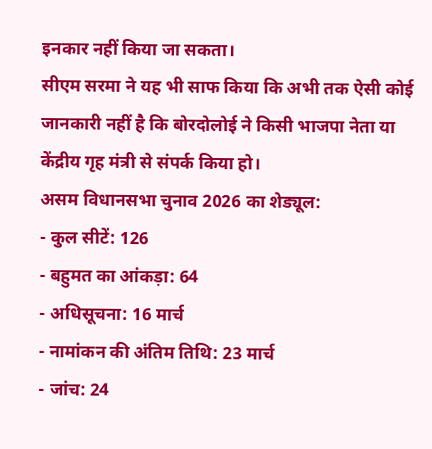इनकार नहीं किया जा सकता।
सीएम सरमा ने यह भी साफ किया कि अभी तक ऐसी कोई जानकारी नहीं है कि बोरदोलोई ने किसी भाजपा नेता या केंद्रीय गृह मंत्री से संपर्क किया हो।
असम विधानसभा चुनाव 2026 का शेड्यूल:
- कुल सीटें: 126
- बहुमत का आंकड़ा: 64
- अधिसूचना: 16 मार्च
- नामांकन की अंतिम तिथि: 23 मार्च
- जांच: 24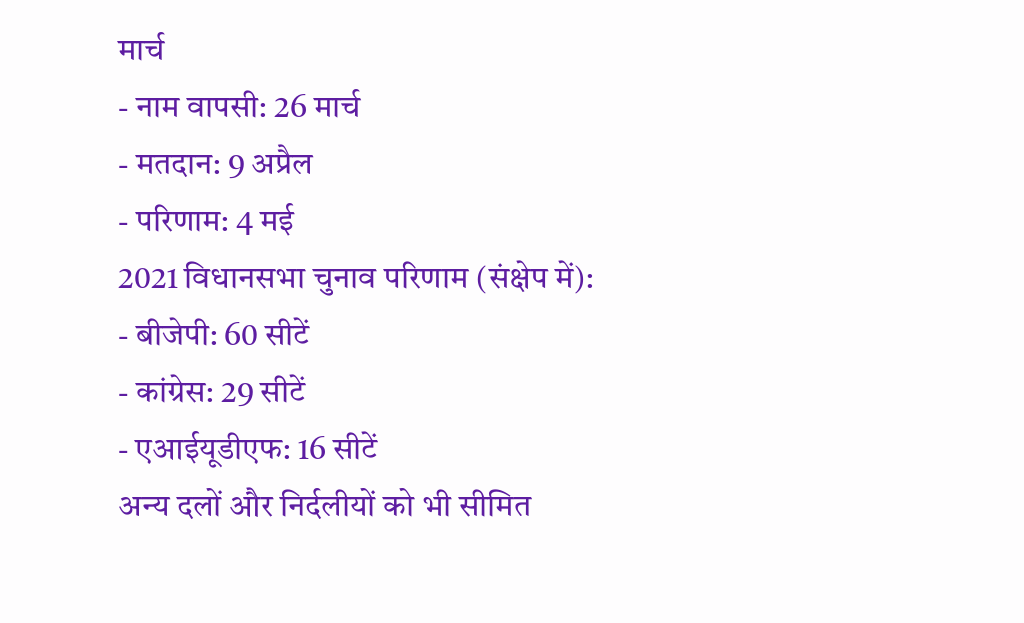मार्च
- नाम वापसी: 26 मार्च
- मतदान: 9 अप्रैल
- परिणाम: 4 मई
2021 विधानसभा चुनाव परिणाम (संक्षेप में):
- बीजेपी: 60 सीटें
- कांग्रेस: 29 सीटें
- एआईयूडीएफ: 16 सीटें
अन्य दलों और निर्दलीयों को भी सीमित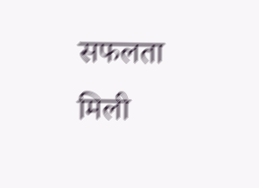सफलता मिली